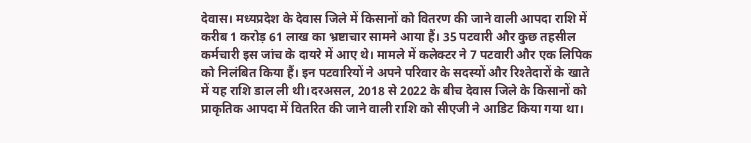देवास। मध्यप्रदेश के देवास जिले में किसानों को वितरण की जाने वाली आपदा राशि में करीब 1 करोड़ 61 लाख का भ्रष्टाचार सामने आया हैं। 35 पटवारी और कुछ तहसील कर्मचारी इस जांच के दायरे में आए थे। मामले में कलेक्टर ने 7 पटवारी और एक लिपिक को निलंबित किया हैं। इन पटवारियों ने अपने परिवार के सदस्यों और रिश्तेदारों के खाते में यह राशि डाल ली थी।दरअसल, 2018 से 2022 के बीच देवास जिले के किसानों को प्राकृतिक आपदा में वितरित की जाने वाली राशि को सीएजी ने आडिट किया गया था।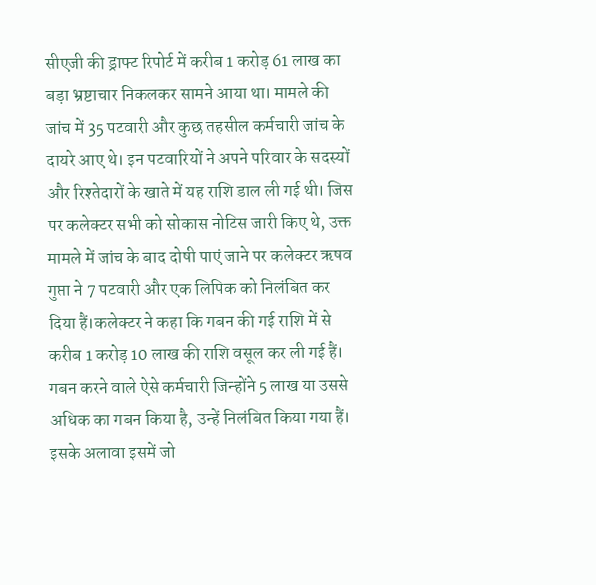सीएजी की ड्राफ्ट रिपोर्ट में करीब 1 करोड़ 61 लाख का बड़ा भ्रष्टाचार निकलकर सामने आया था। मामले की जांच में 35 पटवारी और कुछ तहसील कर्मचारी जांच के दायरे आए थे। इन पटवारियों ने अपने परिवार के सदस्यों और रिश्तेदारों के खाते में यह राशि डाल ली गई थी। जिस पर कलेक्टर सभी को सोकास नोटिस जारी किए थे, उक्त मामले में जांच के बाद दोषी पाएं जाने पर कलेक्टर ऋषव गुप्ता ने 7 पटवारी और एक लिपिक को निलंबित कर दिया हैं।कलेक्टर ने कहा कि गबन की गई राशि में से करीब 1 करोड़ 10 लाख की राशि वसूल कर ली गई हैं। गबन करने वाले ऐसे कर्मचारी जिन्होंने 5 लाख या उससे अधिक का गबन किया है, उन्हें निलंबित किया गया हैं। इसके अलावा इसमें जो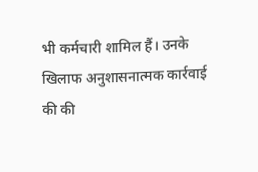भी कर्मचारी शामिल हैं। उनके खिलाफ अनुशासनात्मक कार्रवाई की की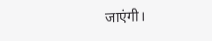जाएंगी।